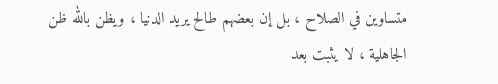متساوين في الصلاح ، بل إن بعضهم طالح يريد الدنيا ، ويظن بالله ظن
الجاهلية ، لا يثبت بعد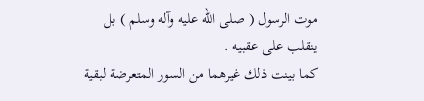موت الرسول ( صلى الله عليه وآله وسلم ) بل ينقلب على عقبيه .
كما بينت ذلك غيرهما من السور المتعرضة لبقية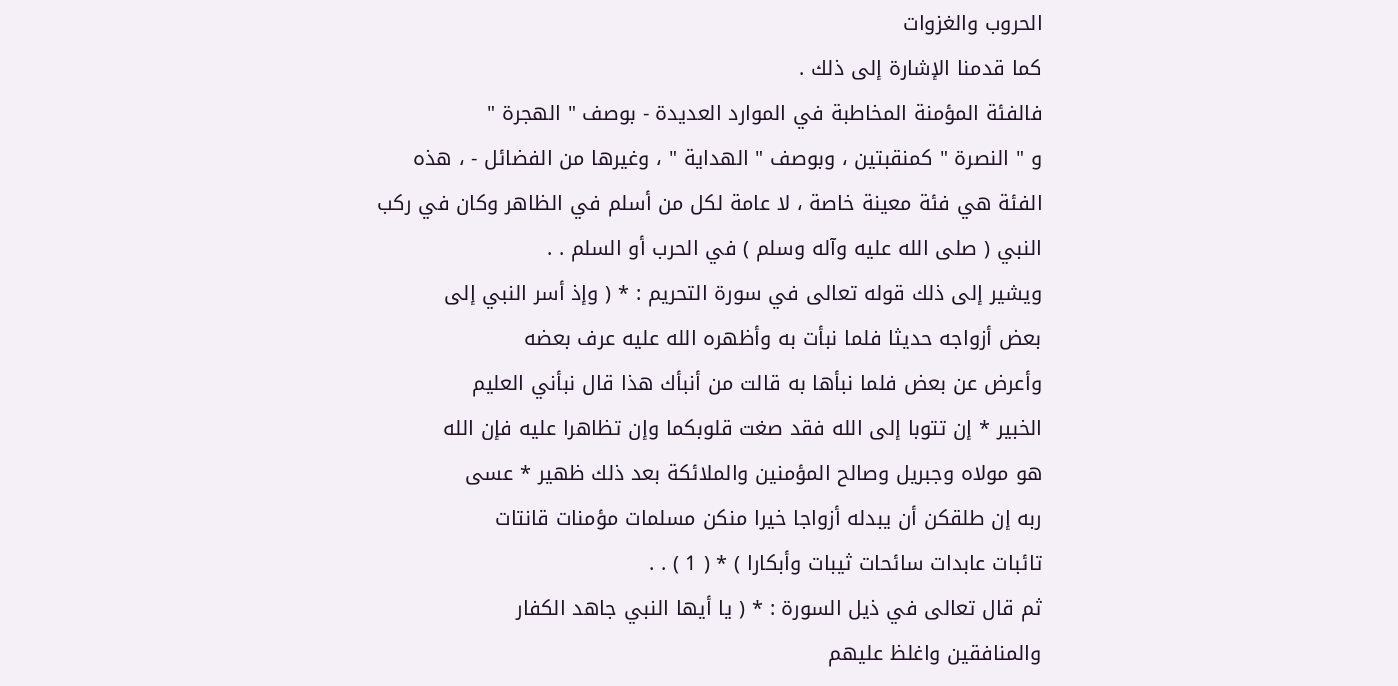الحروب والغزوات
كما قدمنا الإشارة إلى ذلك .
فالفئة المؤمنة المخاطبة في الموارد العديدة - بوصف " الهجرة "
و " النصرة " كمنقبتين ، وبوصف " الهداية " ، وغيرها من الفضائل - ، هذه
الفئة هي فئة معينة خاصة ، لا عامة لكل من أسلم في الظاهر وكان في ركب
النبي ( صلى الله عليه وآله وسلم ) في الحرب أو السلم . .
ويشير إلى ذلك قوله تعالى في سورة التحريم : * ( وإذ أسر النبي إلى
بعض أزواجه حديثا فلما نبأت به وأظهره الله عليه عرف بعضه
وأعرض عن بعض فلما نبأها به قالت من أنبأك هذا قال نبأني العليم
الخبير * إن تتوبا إلى الله فقد صغت قلوبكما وإن تظاهرا عليه فإن الله
هو مولاه وجبريل وصالح المؤمنين والملائكة بعد ذلك ظهير * عسى
ربه إن طلقكن أن يبدله أزواجا خيرا منكن مسلمات مؤمنات قانتات
تائبات عابدات سائحات ثيبات وأبكارا ) * ( 1 ) . .
ثم قال تعالى في ذيل السورة : * ( يا أيها النبي جاهد الكفار
والمنافقين واغلظ عليهم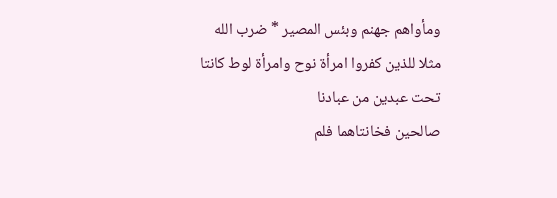ومأواهم جهنم وبئس المصير * ضرب الله
مثلا للذين كفروا امرأة نوح وامرأة لوط كانتا تحت عبدين من عبادنا
صالحين فخانتاهما فلم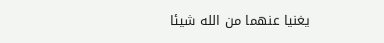يغنيا عنهما من الله شيئا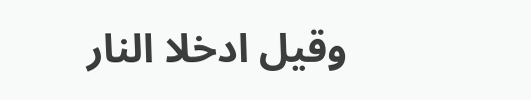وقيل ادخلا النار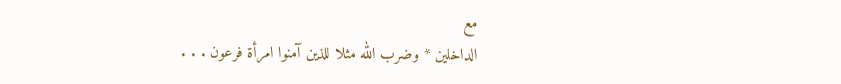مع
الداخلين * وضرب الله مثلا للذين آمنوا امرأة فرعون . . .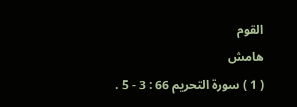القوم
هامش
( 1 ) سورة التحريم 66 : 3 - 5 .